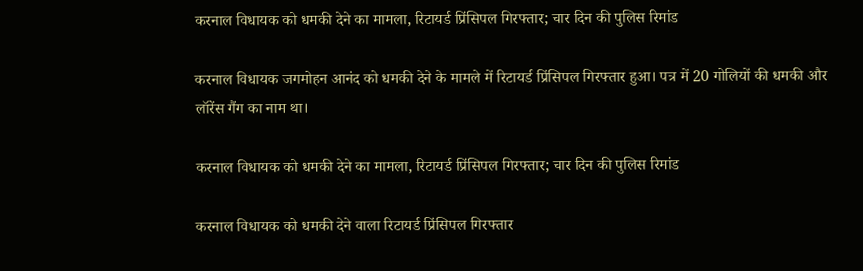करनाल विधायक को धमकी देने का मामला, रिटायर्ड प्रिंसिपल गिरफ्तार; चार दिन की पुलिस रिमांड

करनाल विधायक जगमोहन आनंद को धमकी देने के मामले में रिटायर्ड प्रिंसिपल गिरफ्तार हुआ। पत्र में 20 गोलियों की धमकी और लॉरेंस गैंग का नाम था।

करनाल विधायक को धमकी देने का मामला, रिटायर्ड प्रिंसिपल गिरफ्तार; चार दिन की पुलिस रिमांड

करनाल विधायक को धमकी देने वाला रिटायर्ड प्रिंसिपल गिरफ्तार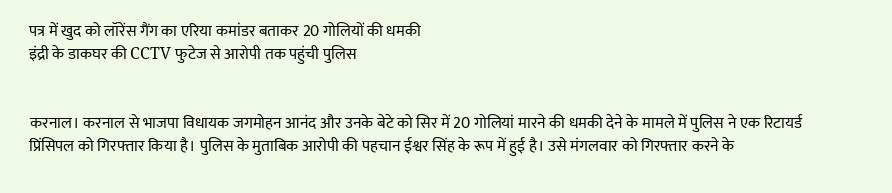पत्र में खुद को लॉरेंस गैंग का एरिया कमांडर बताकर 20 गोलियों की धमकी
इंद्री के डाकघर की CCTV फुटेज से आरोपी तक पहुंची पुलिस


करनाल। करनाल से भाजपा विधायक जगमोहन आनंद और उनके बेटे को सिर में 20 गोलियां मारने की धमकी देने के मामले में पुलिस ने एक रिटायर्ड प्रिंसिपल को गिरफ्तार किया है। पुलिस के मुताबिक आरोपी की पहचान ईश्वर सिंह के रूप में हुई है। उसे मंगलवार को गिरफ्तार करने के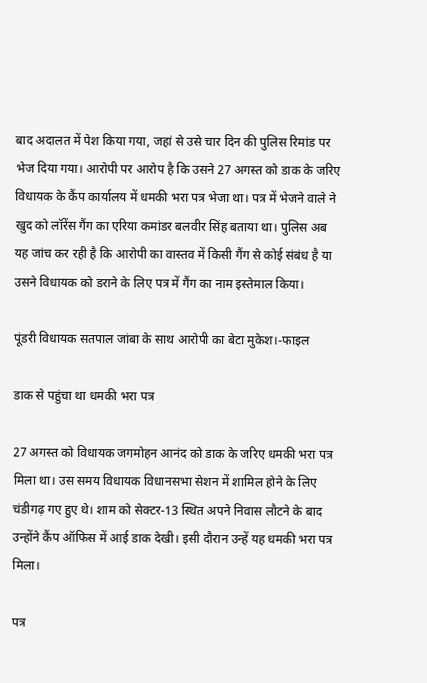बाद अदालत में पेश किया गया, जहां से उसे चार दिन की पुलिस रिमांड पर भेज दिया गया। आरोपी पर आरोप है कि उसने 27 अगस्त को डाक के जरिए विधायक के कैंप कार्यालय में धमकी भरा पत्र भेजा था। पत्र में भेजने वाले ने खुद को लॉरेंस गैंग का एरिया कमांडर बलवीर सिंह बताया था। पुलिस अब यह जांच कर रही है कि आरोपी का वास्तव में किसी गैंग से कोई संबंध है या उसने विधायक को डराने के लिए पत्र में गैंग का नाम इस्तेमाल किया।

पूंडरी विधायक सतपाल जांबा के साथ आरोपी का बेटा मुकेश।-फाइल

डाक से पहुंचा था धमकी भरा पत्र

27 अगस्त को विधायक जगमोहन आनंद को डाक के जरिए धमकी भरा पत्र मिला था। उस समय विधायक विधानसभा सेशन में शामिल होने के लिए चंडीगढ़ गए हुए थे। शाम को सेक्टर-13 स्थित अपने निवास लौटने के बाद उन्होंने कैंप ऑफिस में आई डाक देखी। इसी दौरान उन्हें यह धमकी भरा पत्र मिला।

पत्र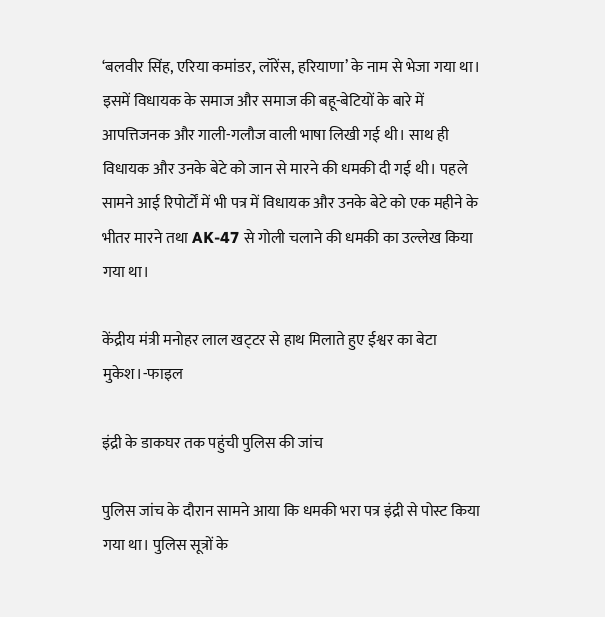‘बलवीर सिंह, एरिया कमांडर, लॉरेंस, हरियाणा’ के नाम से भेजा गया था। इसमें विधायक के समाज और समाज की बहू-बेटियों के बारे में आपत्तिजनक और गाली-गलौज वाली भाषा लिखी गई थी। साथ ही विधायक और उनके बेटे को जान से मारने की धमकी दी गई थी। पहले सामने आई रिपोर्टों में भी पत्र में विधायक और उनके बेटे को एक महीने के भीतर मारने तथा AK-47 से गोली चलाने की धमकी का उल्लेख किया गया था।

केंद्रीय मंत्री मनोहर लाल खट्‌टर से हाथ मिलाते हुए ईश्वर का बेटा मुकेश।-फाइल

इंद्री के डाकघर तक पहुंची पुलिस की जांच

पुलिस जांच के दौरान सामने आया कि धमकी भरा पत्र इंद्री से पोस्ट किया गया था। पुलिस सूत्रों के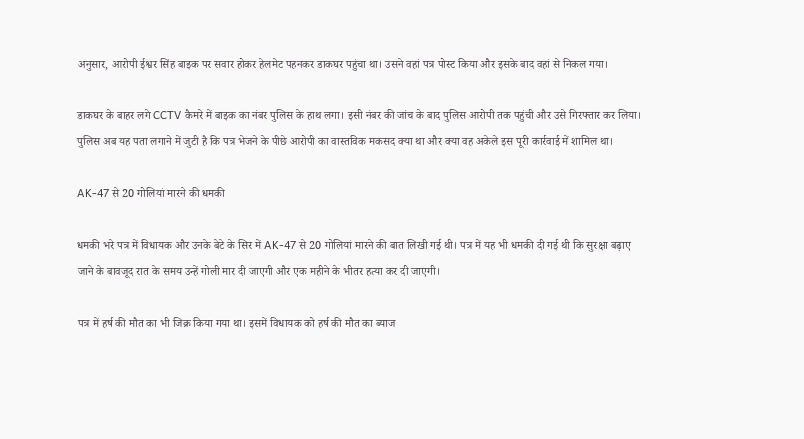अनुसार, आरोपी ईश्वर सिंह बाइक पर सवार होकर हेलमेट पहनकर डाकघर पहुंचा था। उसने वहां पत्र पोस्ट किया और इसके बाद वहां से निकल गया।

डाकघर के बाहर लगे CCTV कैमरे में बाइक का नंबर पुलिस के हाथ लगा। इसी नंबर की जांच के बाद पुलिस आरोपी तक पहुंची और उसे गिरफ्तार कर लिया। पुलिस अब यह पता लगाने में जुटी है कि पत्र भेजने के पीछे आरोपी का वास्तविक मकसद क्या था और क्या वह अकेले इस पूरी कार्रवाई में शामिल था।

AK-47 से 20 गोलियां मारने की धमकी

धमकी भरे पत्र में विधायक और उनके बेटे के सिर में AK-47 से 20 गोलियां मारने की बात लिखी गई थी। पत्र में यह भी धमकी दी गई थी कि सुरक्षा बढ़ाए जाने के बावजूद रात के समय उन्हें गोली मार दी जाएगी और एक महीने के भीतर हत्या कर दी जाएगी।

पत्र में हर्ष की मौत का भी जिक्र किया गया था। इसमें विधायक को हर्ष की मौत का ब्याज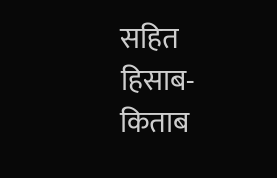सहित हिसाब-किताब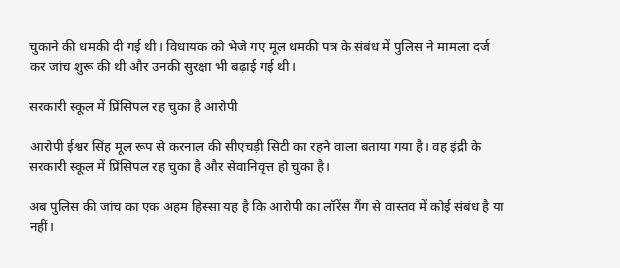चुकाने की धमकी दी गई थी। विधायक को भेजे गए मूल धमकी पत्र के संबंध में पुलिस ने मामला दर्ज कर जांच शुरू की थी और उनकी सुरक्षा भी बढ़ाई गई थी।

सरकारी स्कूल में प्रिंसिपल रह चुका है आरोपी

आरोपी ईश्वर सिंह मूल रूप से करनाल की सीएचड़ी सिटी का रहने वाला बताया गया है। वह इंद्री के सरकारी स्कूल में प्रिंसिपल रह चुका है और सेवानिवृत्त हो चुका है।

अब पुलिस की जांच का एक अहम हिस्सा यह है कि आरोपी का लॉरेंस गैंग से वास्तव में कोई संबंध है या नहीं।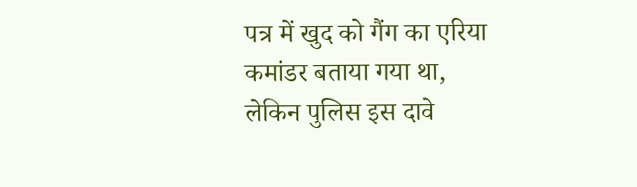पत्र में खुद को गैंग का एरिया कमांडर बताया गया था, लेकिन पुलिस इस दावे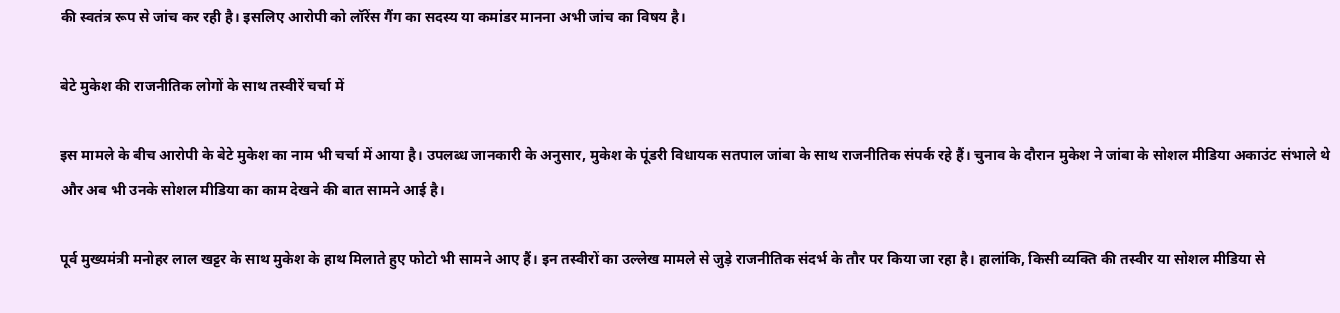की स्वतंत्र रूप से जांच कर रही है। इसलिए आरोपी को लॉरेंस गैंग का सदस्य या कमांडर मानना अभी जांच का विषय है।

बेटे मुकेश की राजनीतिक लोगों के साथ तस्वीरें चर्चा में

इस मामले के बीच आरोपी के बेटे मुकेश का नाम भी चर्चा में आया है। उपलब्ध जानकारी के अनुसार, मुकेश के पूंडरी विधायक सतपाल जांबा के साथ राजनीतिक संपर्क रहे हैं। चुनाव के दौरान मुकेश ने जांबा के सोशल मीडिया अकाउंट संभाले थे और अब भी उनके सोशल मीडिया का काम देखने की बात सामने आई है।

पूर्व मुख्यमंत्री मनोहर लाल खट्टर के साथ मुकेश के हाथ मिलाते हुए फोटो भी सामने आए हैं। इन तस्वीरों का उल्लेख मामले से जुड़े राजनीतिक संदर्भ के तौर पर किया जा रहा है। हालांकि, किसी व्यक्ति की तस्वीर या सोशल मीडिया से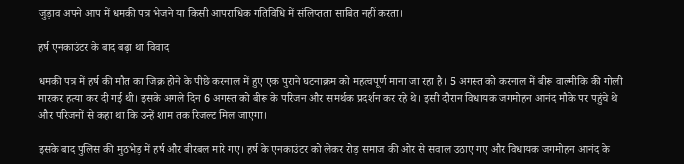जुड़ाव अपने आप में धमकी पत्र भेजने या किसी आपराधिक गतिविधि में संलिप्तता साबित नहीं करता।

हर्ष एनकाउंटर के बाद बढ़ा था विवाद

धमकी पत्र में हर्ष की मौत का जिक्र होने के पीछे करनाल में हुए एक पुराने घटनाक्रम को महत्वपूर्ण माना जा रहा है। 5 अगस्त को करनाल में बीरू वाल्मीकि की गोली मारकर हत्या कर दी गई थी। इसके अगले दिन 6 अगस्त को बीरू के परिजन और समर्थक प्रदर्शन कर रहे थे। इसी दौरान विधायक जगमोहन आनंद मौके पर पहुंचे थे और परिजनों से कहा था कि उन्हें शाम तक रिजल्ट मिल जाएगा।

इसके बाद पुलिस की मुठभेड़ में हर्ष और बीरबल मारे गए। हर्ष के एनकाउंटर को लेकर रोड़ समाज की ओर से सवाल उठाए गए और विधायक जगमोहन आनंद के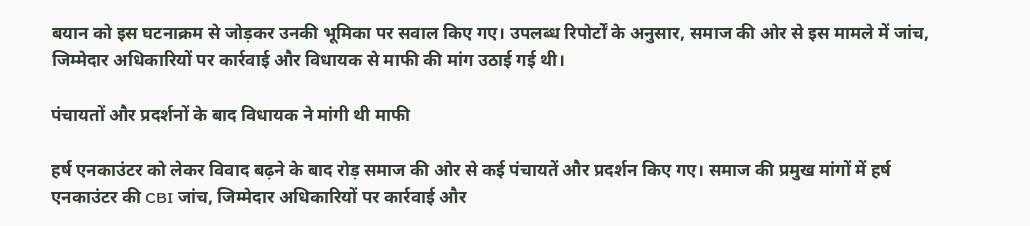बयान को इस घटनाक्रम से जोड़कर उनकी भूमिका पर सवाल किए गए। उपलब्ध रिपोर्टों के अनुसार, समाज की ओर से इस मामले में जांच, जिम्मेदार अधिकारियों पर कार्रवाई और विधायक से माफी की मांग उठाई गई थी।

पंचायतों और प्रदर्शनों के बाद विधायक ने मांगी थी माफी

हर्ष एनकाउंटर को लेकर विवाद बढ़ने के बाद रोड़ समाज की ओर से कई पंचायतें और प्रदर्शन किए गए। समाज की प्रमुख मांगों में हर्ष एनकाउंटर की CBI जांच, जिम्मेदार अधिकारियों पर कार्रवाई और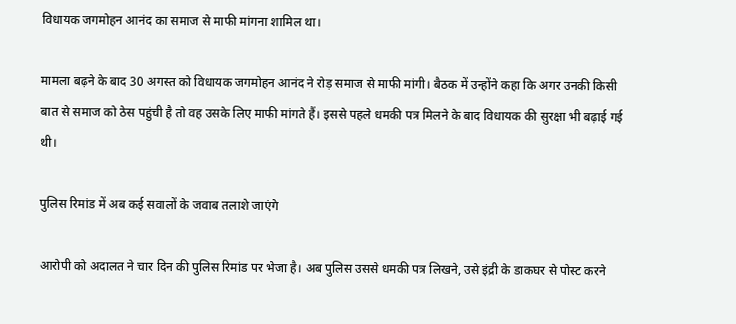विधायक जगमोहन आनंद का समाज से माफी मांगना शामिल था।

मामला बढ़ने के बाद 30 अगस्त को विधायक जगमोहन आनंद ने रोड़ समाज से माफी मांगी। बैठक में उन्होंने कहा कि अगर उनकी किसी बात से समाज को ठेस पहुंची है तो वह उसके लिए माफी मांगते हैं। इससे पहले धमकी पत्र मिलने के बाद विधायक की सुरक्षा भी बढ़ाई गई थी।

पुलिस रिमांड में अब कई सवालों के जवाब तलाशे जाएंगे

आरोपी को अदालत ने चार दिन की पुलिस रिमांड पर भेजा है। अब पुलिस उससे धमकी पत्र लिखने, उसे इंद्री के डाकघर से पोस्ट करने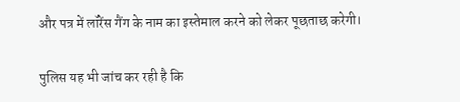और पत्र में लॉरेंस गैंग के नाम का इस्तेमाल करने को लेकर पूछताछ करेगी।

पुलिस यह भी जांच कर रही है कि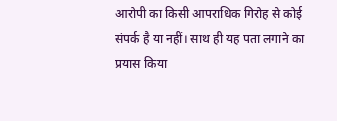आरोपी का किसी आपराधिक गिरोह से कोई संपर्क है या नहीं। साथ ही यह पता लगाने का प्रयास किया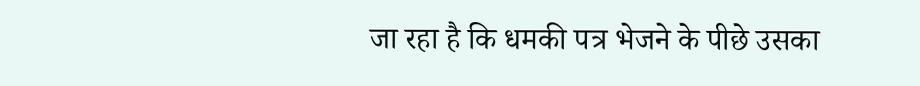जा रहा है कि धमकी पत्र भेजने के पीछे उसका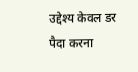उद्देश्य केवल डर पैदा करना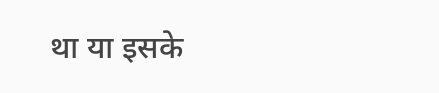था या इसके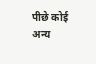पीछे कोई अन्य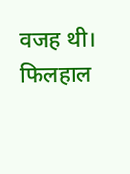वजह थी। फिलहाल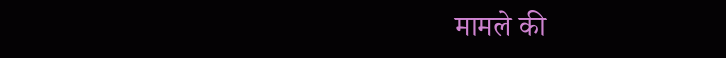मामले की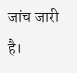जांच जारी है।